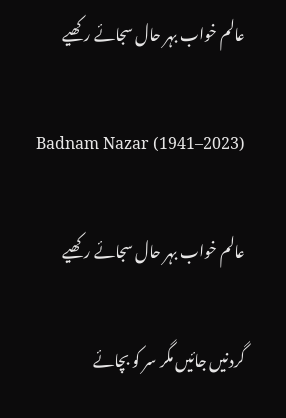عالم خواب بہر حال سجائے رکھیے

Badnam Nazar (1941–2023)

عالم خواب بہر حال سجائے رکھیے

گردنیں جائیں مگر سر کو بچائے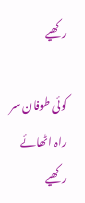رکھیے

کوئی طوفان سر راہ اٹھائے رکھیے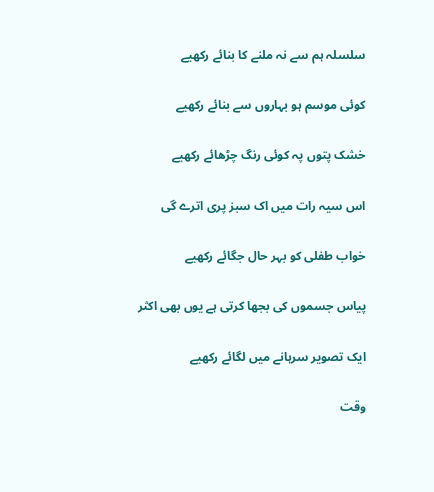سلسلہ ہم سے نہ ملنے کا بنائے رکھیے

کوئی موسم ہو بہاروں سے بنائے رکھیے

خشک پتوں پہ کوئی رنگ چڑھائے رکھیے

اس سیہ رات میں اک سبز پری اترے گی

خواب طفلی کو بہر حال جگائے رکھیے

پیاس جسموں کی بجھا کرتی ہے یوں بھی اکثر

ایک تصویر سرہانے میں لگائے رکھیے

وقت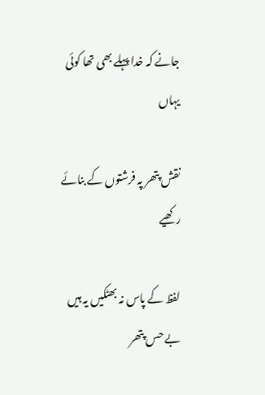جانے کہ خدا پہلے بھی تھا کوئی یہاں

نقش پتھر پہ فرشتوں کے بنائے رکھیے

لفظ کے پاس نہ بھٹکیں یہ ہیں بے حس پتھر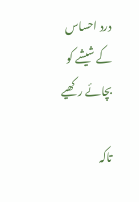درد احساس کے شیشے کو بچائے رکھیے

تاکہ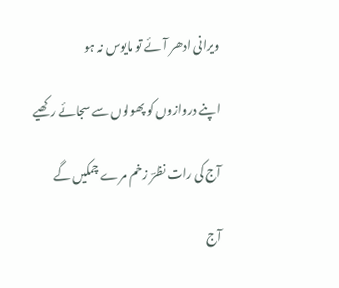ویرانی ادھر آئے تو مایوس نہ ہو

اپنے دروازوں کو پھولوں سے سجائے رکھیے

آج کی رات نظرؔ زخم مرے چمکیں گے

آج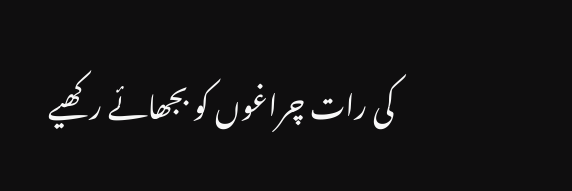کی رات چراغوں کو بجھائے رکھیے